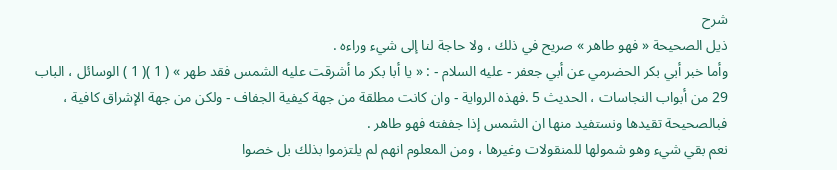شرح
ذيل الصحيحة « فهو طاهر » صريح في ذلك ، ولا حاجة لنا إلى شيء وراءه .
وأما خبر أبي بكر الحضرمي عن أبي جعفر - عليه السلام - : « يا أبا بكر ما أشرقت عليه الشمس فقد طهر » ( 1 )( 1 ) الوسائل ، الباب 29 من أبواب النجاسات ، الحديث 5 .فهذه الرواية - وان كانت مطلقة من جهة كيفية الجفاف - ولكن من جهة الإشراق كافية ، فبالصحيحة تقيدها ونستفيد منها ان الشمس إذا جففته فهو طاهر .
نعم بقي شيء وهو شمولها للمنقولات وغيرها ، ومن المعلوم انهم لم يلتزموا بذلك بل خصوا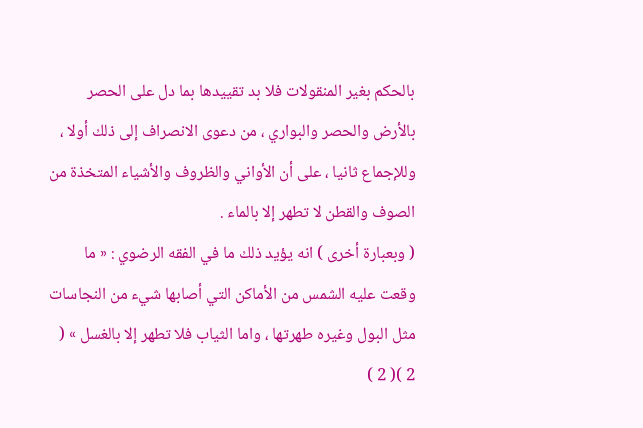بالحكم بغير المنقولات فلا بد تقييدها بما دل على الحصر بالأرض والحصر والبواري ، من دعوى الانصراف إلى ذلك أولا ، وللإجماع ثانيا ، على أن الأواني والظروف والأشياء المتخذة من الصوف والقطن لا تطهر إلا بالماء .
( وبعبارة أخرى ) انه يؤيد ذلك ما في الفقه الرضوي : « ما وقعت عليه الشمس من الأماكن التي أصابها شيء من النجاسات مثل البول وغيره طهرتها ، واما الثياب فلا تطهر إلا بالغسل » ( 2 )( 2 )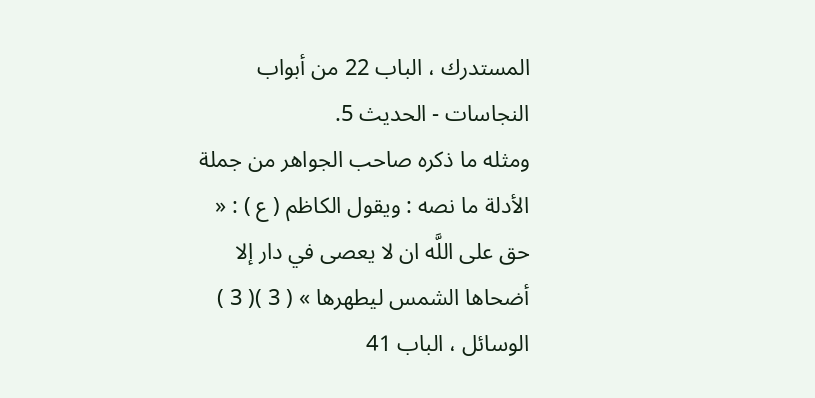المستدرك ، الباب 22 من أبواب النجاسات - الحديث 5.
ومثله ما ذكره صاحب الجواهر من جملة الأدلة ما نصه : ويقول الكاظم ( ع ) : « حق على اللَّه ان لا يعصى في دار إلا أضحاها الشمس ليطهرها » ( 3 )( 3 ) الوسائل ، الباب 41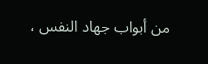من أبواب جهاد النفس ،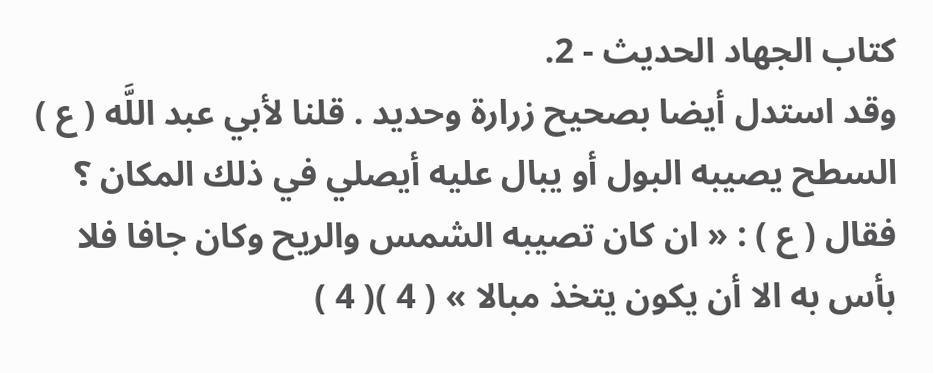كتاب الجهاد الحديث - 2.
وقد استدل أيضا بصحيح زرارة وحديد . قلنا لأبي عبد اللَّه ( ع ) السطح يصيبه البول أو يبال عليه أيصلي في ذلك المكان ؟ فقال ( ع ) : « ان كان تصيبه الشمس والريح وكان جافا فلا بأس به الا أن يكون يتخذ مبالا » ( 4 )( 4 )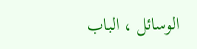الوسائل ، الباب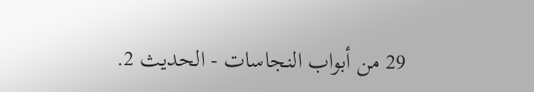29 من أبواب النجاسات - الحديث 2.